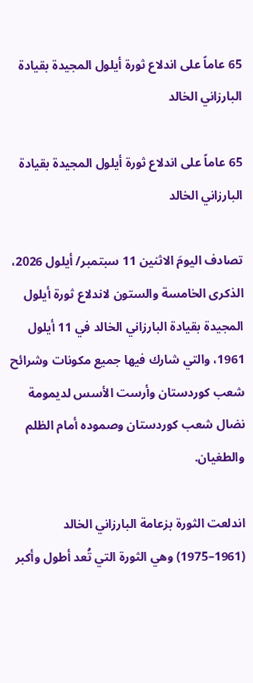65 عاماً على اندلاع ثورة أيلول المجيدة بقيادة البارزاني الخالد

65 عاماً على اندلاع ثورة أيلول المجيدة بقيادة البارزاني الخالد

تصادف اليومَ الاثنين 11 سبتمبر/ أيلول 2026، الذكرى الخامسة والستون لاندلاع ثورة أيلول المجيدة بقيادة البارزاني الخالد في 11 أيلول 1961، والتي شارك فيها جميع مكونات وشرائح شعب كوردستان وأرست الأسس لديمومة نضال شعب كوردستان وصموده أمام الظلم والطغيان.

اندلعت الثورة بزعامة البارزاني الخالد (1961–1975) وهي الثورة التي تُعد أطول وأكبر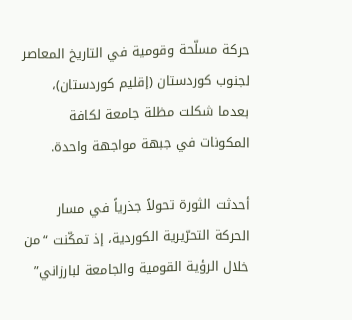حركة مسلّحة وقومية في التاريخ المعاصر لجنوب كوردستان (إقليم كوردستان)، بعدما شكلت مظلة جامعة لكافة المكونات في جبهة مواجهة واحدة.

أحدثت الثورة تحولاً جذرياً في مسار الحركة التحرّيرية الكوردية، إذ تمكّنت “من خلال الرؤية القومية والجامعة لبارزاني”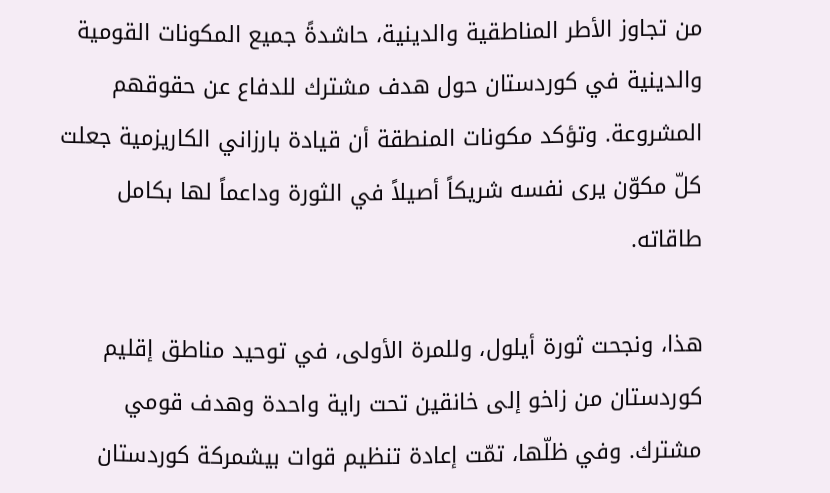من تجاوز الأطر المناطقية والدينية، حاشدةً جميع المكونات القومية والدينية في كوردستان حول هدف مشترك للدفاع عن حقوقهم المشروعة. وتؤكد مكونات المنطقة أن قيادة بارزاني الكاريزمية جعلت كلّ مكوّن يرى نفسه شريكاً أصيلاً في الثورة وداعماً لها بكامل طاقاته.

هذا، ونجحت ثورة أيلول، وللمرة الأولى، في توحيد مناطق إقليم كوردستان من زاخو إلى خانقين تحت راية واحدة وهدف قومي مشترك. وفي ظلّها، تمّت إعادة تنظيم قوات بيشمركة كوردستان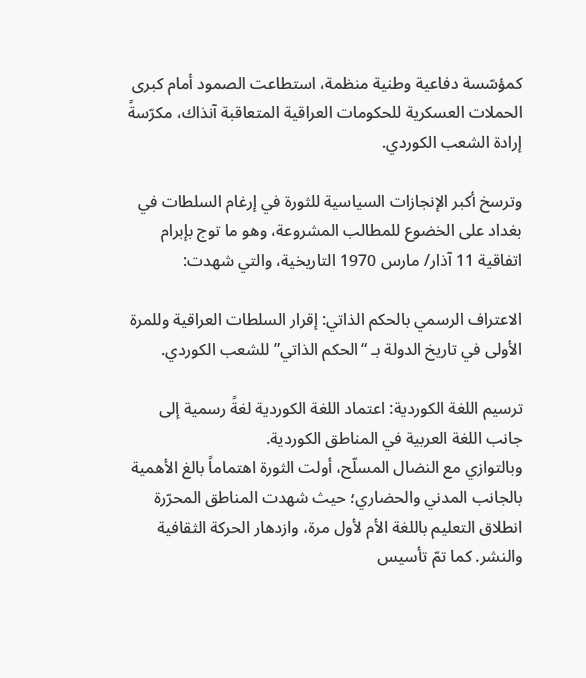كمؤسّسة دفاعية وطنية منظمة، استطاعت الصمود أمام كبرى الحملات العسكرية للحكومات العراقية المتعاقبة آنذاك، مكرّسةً إرادة الشعب الكوردي.

وترسخ أكبر الإنجازات السياسية للثورة في إرغام السلطات في بغداد على الخضوع للمطالب المشروعة، وهو ما توج بإبرام اتفاقية 11 آذار/ مارس 1970 التاريخية، والتي شهدت:

الاعتراف الرسمي بالحكم الذاتي: إقرار السلطات العراقية وللمرة الأولى في تاريخ الدولة بـ “الحكم الذاتي” للشعب الكوردي.

ترسيم اللغة الكوردية: اعتماد اللغة الكوردية لغةً رسمية إلى جانب اللغة العربية في المناطق الكوردية.
وبالتوازي مع النضال المسلّح، أولت الثورة اهتماماً بالغ الأهمية بالجانب المدني والحضاري؛ حيث شهدت المناطق المحرّرة انطلاق التعليم باللغة الأم لأول مرة، وازدهار الحركة الثقافية والنشر. كما تمّ تأسيس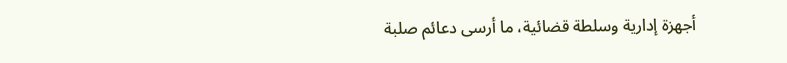أجهزة إدارية وسلطة قضائية، ما أرسى دعائم صلبة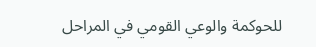للحوكمة والوعي القومي في المراحل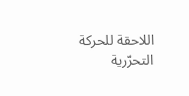اللاحقة للحركة التحرّرية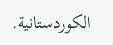الكوردستانية.